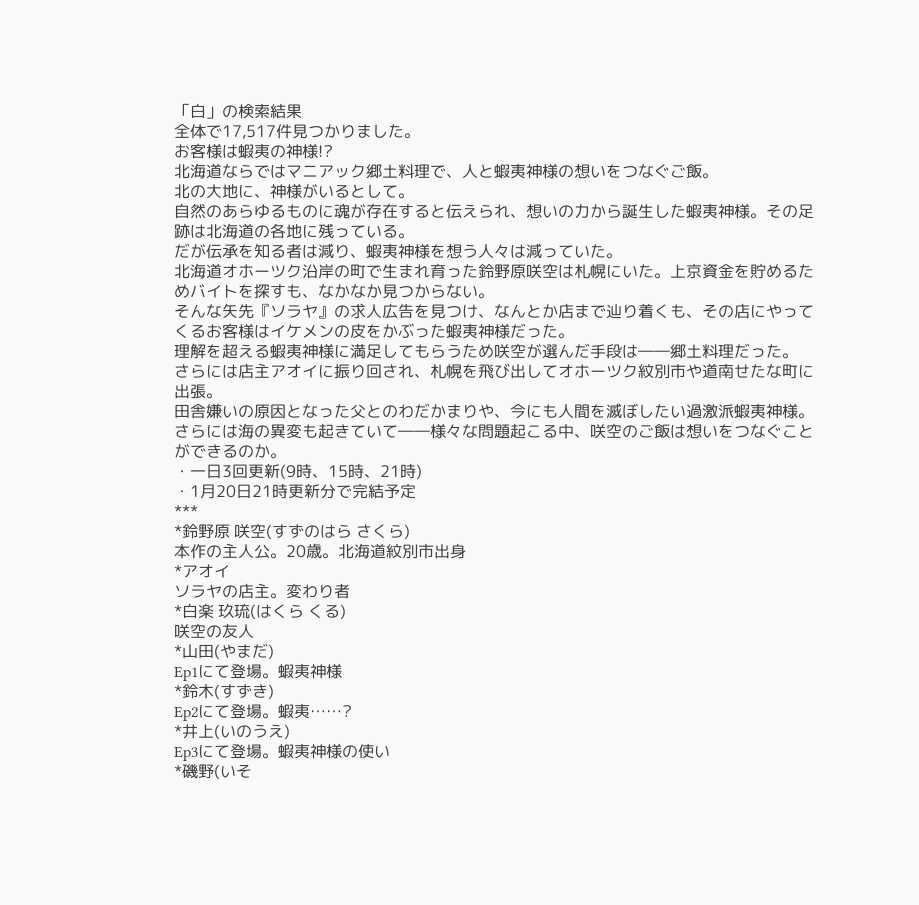「白」の検索結果
全体で17,517件見つかりました。
お客様は蝦夷の神様!?
北海道ならではマニアック郷土料理で、人と蝦夷神様の想いをつなぐご飯。
北の大地に、神様がいるとして。
自然のあらゆるものに魂が存在すると伝えられ、想いの力から誕生した蝦夷神様。その足跡は北海道の各地に残っている。
だが伝承を知る者は減り、蝦夷神様を想う人々は減っていた。
北海道オホーツク沿岸の町で生まれ育った鈴野原咲空は札幌にいた。上京資金を貯めるためバイトを探すも、なかなか見つからない。
そんな矢先『ソラヤ』の求人広告を見つけ、なんとか店まで辿り着くも、その店にやってくるお客様はイケメンの皮をかぶった蝦夷神様だった。
理解を超える蝦夷神様に満足してもらうため咲空が選んだ手段は――郷土料理だった。
さらには店主アオイに振り回され、札幌を飛び出してオホーツク紋別市や道南せたな町に出張。
田舎嫌いの原因となった父とのわだかまりや、今にも人間を滅ぼしたい過激派蝦夷神様。さらには海の異変も起きていて――様々な問題起こる中、咲空のご飯は想いをつなぐことができるのか。
・一日3回更新(9時、15時、21時)
・1月20日21時更新分で完結予定
***
*鈴野原 咲空(すずのはら さくら)
本作の主人公。20歳。北海道紋別市出身
*アオイ
ソラヤの店主。変わり者
*白楽 玖琉(はくら くる)
咲空の友人
*山田(やまだ)
Ep1にて登場。蝦夷神様
*鈴木(すずき)
Ep2にて登場。蝦夷……?
*井上(いのうえ)
Ep3にて登場。蝦夷神様の使い
*磯野(いそ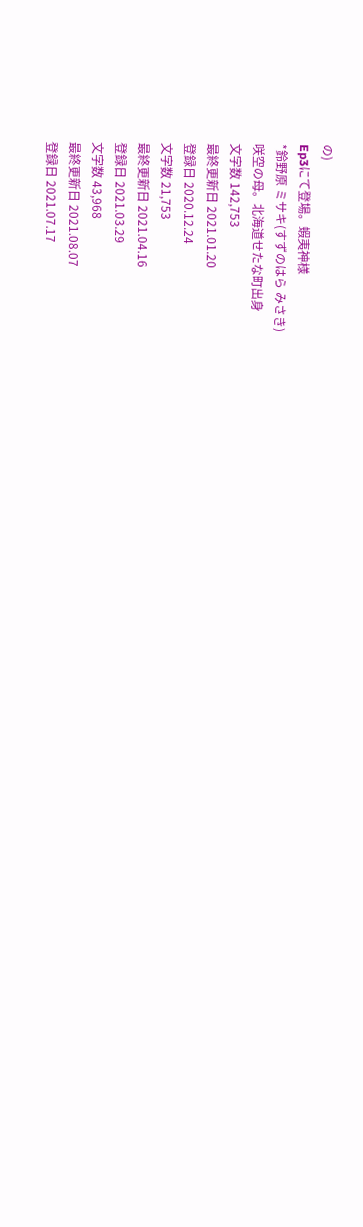の)
Ep3にて登場。蝦夷神様
*鈴野原 ミサキ(すずのはら みさき)
咲空の母。北海道せたな町出身
文字数 142,753
最終更新日 2021.01.20
登録日 2020.12.24
文字数 21,753
最終更新日 2021.04.16
登録日 2021.03.29
文字数 43,968
最終更新日 2021.08.07
登録日 2021.07.17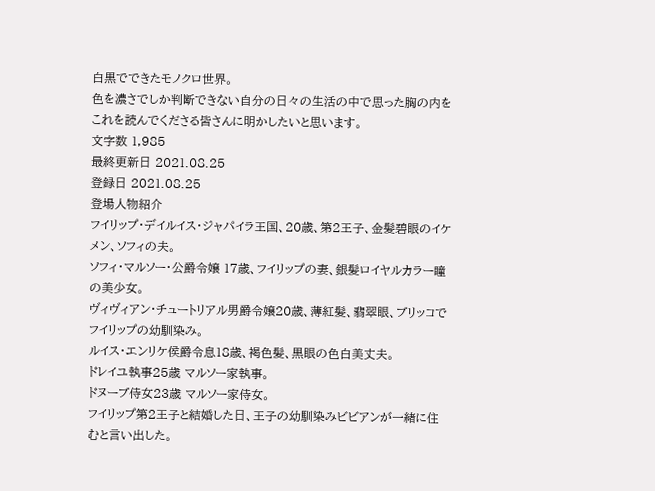白黒でできたモノクロ世界。
色を濃さでしか判断できない自分の日々の生活の中で思った胸の内をこれを読んでくださる皆さんに明かしたいと思います。
文字数 1,985
最終更新日 2021.08.25
登録日 2021.08.25
登場人物紹介
フイリップ・デイルイス・ジャパイラ王国、20歳、第2王子、金髪碧眼のイケメン、ソフィの夫。
ソフィ・マルソー・公爵令嬢 17歳、フイリップの妻、銀髪ロイヤルカラー瞳の美少女。
ヴィヴィアン・チュートリアル男爵令嬢20歳、薄紅髪、翡翠眼、ブリッコでフイリップの幼馴染み。
ルイス・エンリケ侯爵令息18歳、褐色髪、黒眼の色白美丈夫。
ドレイユ執事25歳 マルソー家執事。
ドヌーブ侍女23歳 マルソー家侍女。
フイリップ第2王子と結婚した日、王子の幼馴染みビビアンが一緒に住むと言い出した。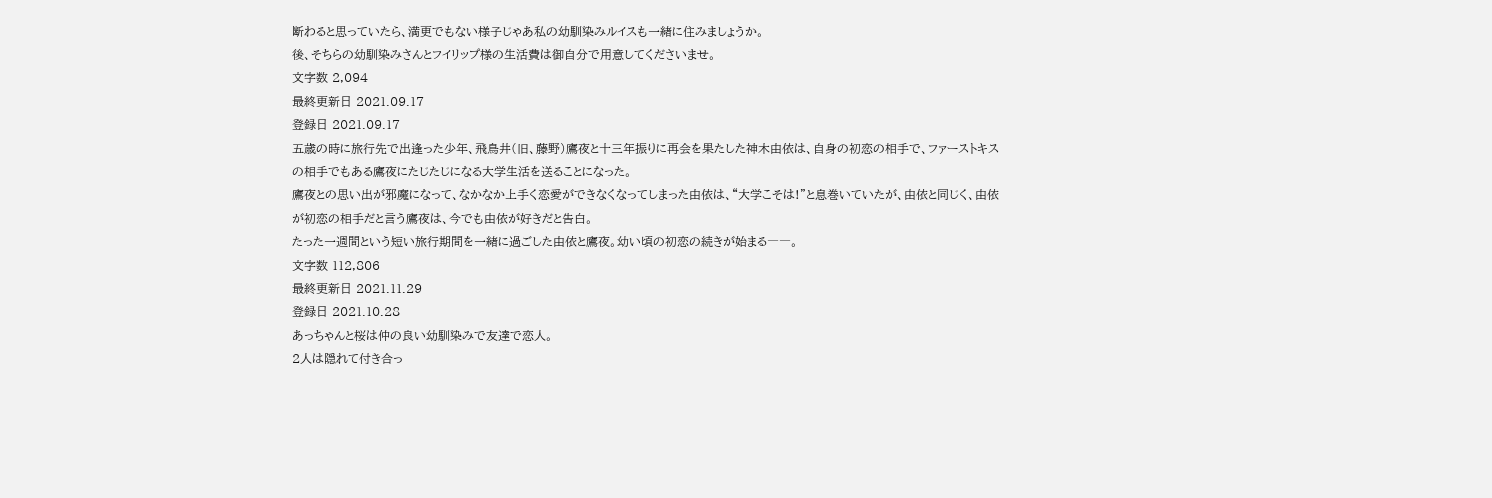断わると思っていたら、満更でもない様子じゃあ私の幼馴染みルイスも一緒に住みましょうか。
後、そちらの幼馴染みさんとフイリップ様の生活費は御自分で用意してくださいませ。
文字数 2,094
最終更新日 2021.09.17
登録日 2021.09.17
五歳の時に旅行先で出逢った少年、飛鳥井(旧、藤野)鷹夜と十三年振りに再会を果たした神木由依は、自身の初恋の相手で、ファーストキスの相手でもある鷹夜にたじたじになる大学生活を送ることになった。
鷹夜との思い出が邪魔になって、なかなか上手く恋愛ができなくなってしまった由依は、“大学こそは!”と息巻いていたが、由依と同じく、由依が初恋の相手だと言う鷹夜は、今でも由依が好きだと告白。
たった一週間という短い旅行期間を一緒に過ごした由依と鷹夜。幼い頃の初恋の続きが始まる――。
文字数 112,806
最終更新日 2021.11.29
登録日 2021.10.28
あっちゃんと桜は仲の良い幼馴染みで友達で恋人。
2人は隠れて付き合っ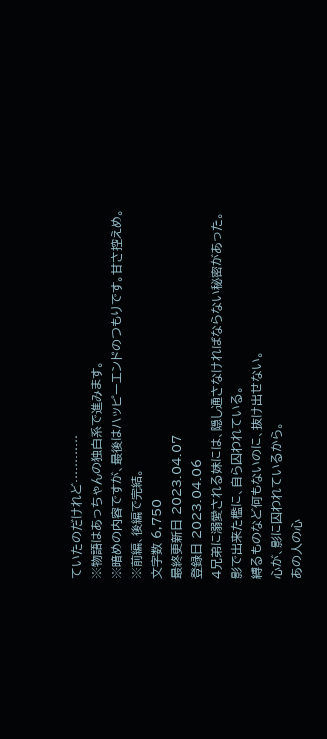ていたのだけれど…………
※物語はあっちゃんの独白系で進みます。
※暗めの内容ですが、最後はハッピーエンドのつもりです。甘さ控えめ。
※前編、後編で完結。
文字数 6,750
最終更新日 2023.04.07
登録日 2023.04.06
4兄弟に溺愛される妹には、隠し通さなければならない秘密があった。
影で出来た檻に、自ら囚われている。
縛るものなど何もないのに、抜け出せない。
心が、影に囚われているから。
あの人の心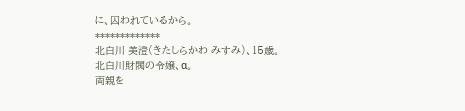に、囚われているから。
*************
北白川 美澄(きたしらかわ みすみ)、15歳。
北白川財閥の令嬢、α。
両親を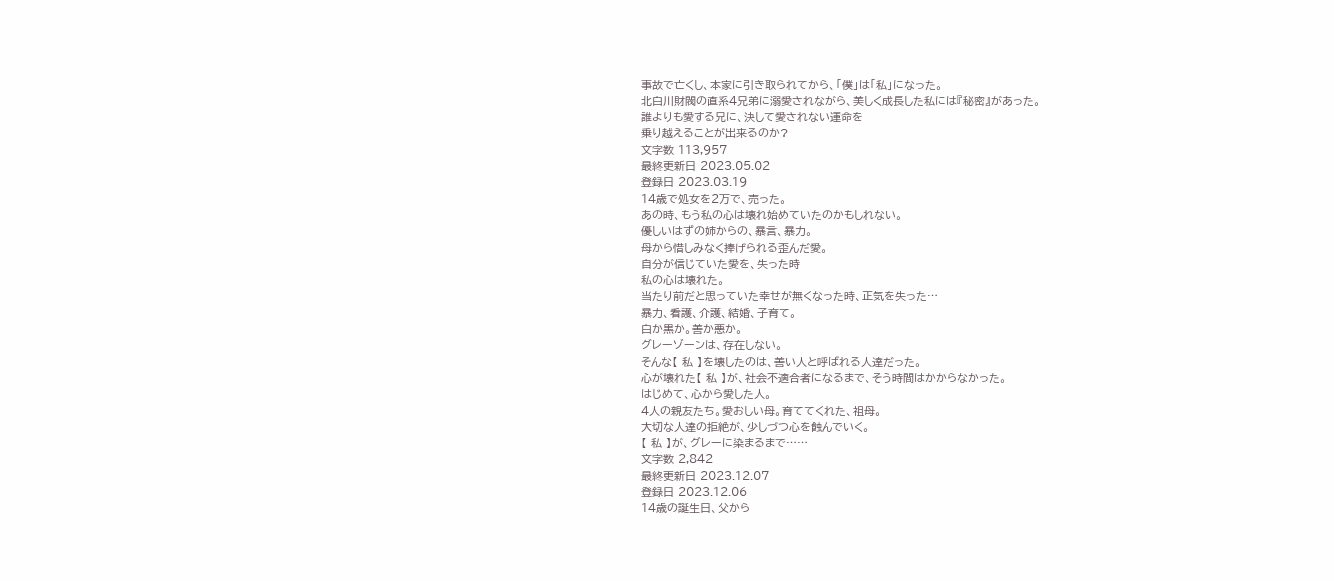事故で亡くし、本家に引き取られてから、「僕」は「私」になった。
北白川財閥の直系4兄弟に溺愛されながら、美しく成長した私には『秘密』があった。
誰よりも愛する兄に、決して愛されない運命を
乗り越えることが出来るのか?
文字数 113,957
最終更新日 2023.05.02
登録日 2023.03.19
14歳で処女を2万で、売った。
あの時、もう私の心は壊れ始めていたのかもしれない。
優しいはずの姉からの、暴言、暴力。
母から惜しみなく捧げられる歪んだ愛。
自分が信じていた愛を、失った時
私の心は壊れた。
当たり前だと思っていた幸せが無くなった時、正気を失った…
暴力、看護、介護、結婚、子育て。
白か黒か。善か悪か。
グレーゾーンは、存在しない。
そんな【 私 】を壊したのは、善い人と呼ばれる人達だった。
心が壊れた【 私 】が、社会不適合者になるまで、そう時間はかからなかった。
はじめて、心から愛した人。
4人の親友たち。愛おしい母。育ててくれた、祖母。
大切な人達の拒絶が、少しづつ心を蝕んでいく。
【 私 】が、グレーに染まるまで……
文字数 2,842
最終更新日 2023.12.07
登録日 2023.12.06
14歳の誕生日、父から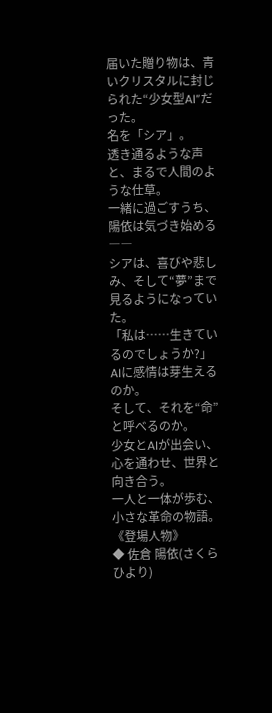届いた贈り物は、青いクリスタルに封じられた“少女型AI”だった。
名を「シア」。
透き通るような声と、まるで人間のような仕草。
一緒に過ごすうち、陽依は気づき始める――
シアは、喜びや悲しみ、そして“夢”まで見るようになっていた。
「私は……生きているのでしょうか?」
AIに感情は芽生えるのか。
そして、それを“命”と呼べるのか。
少女とAIが出会い、心を通わせ、世界と向き合う。
一人と一体が歩む、小さな革命の物語。
《登場人物》
◆ 佐倉 陽依(さくら ひより)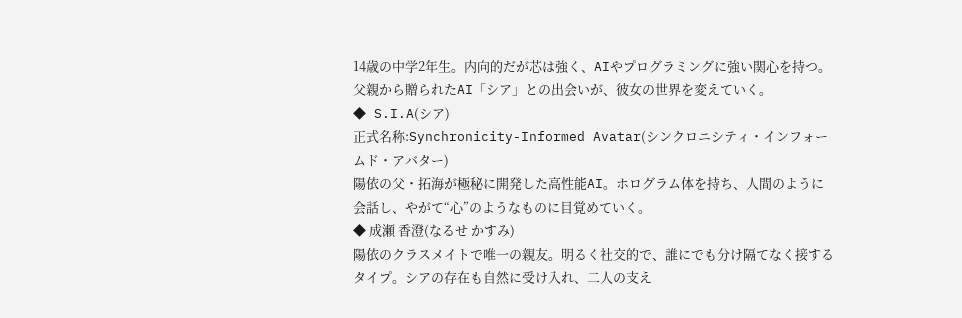14歳の中学2年生。内向的だが芯は強く、AIやプログラミングに強い関心を持つ。父親から贈られたAI「シア」との出会いが、彼女の世界を変えていく。
◆ S.I.A(シア)
正式名称:Synchronicity-Informed Avatar(シンクロニシティ・インフォームド・アバター)
陽依の父・拓海が極秘に開発した高性能AI。ホログラム体を持ち、人間のように会話し、やがて“心”のようなものに目覚めていく。
◆ 成瀬 香澄(なるせ かすみ)
陽依のクラスメイトで唯一の親友。明るく社交的で、誰にでも分け隔てなく接するタイプ。シアの存在も自然に受け入れ、二人の支え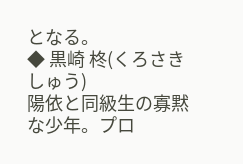となる。
◆ 黒崎 柊(くろさき しゅう)
陽依と同級生の寡黙な少年。プロ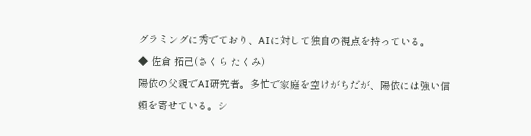グラミングに秀でており、AIに対して独自の視点を持っている。
◆ 佐倉 拓己(さくら たくみ)
陽依の父親でAI研究者。多忙で家庭を空けがちだが、陽依には強い信頼を寄せている。シ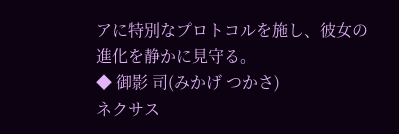アに特別なプロトコルを施し、彼女の進化を静かに見守る。
◆ 御影 司(みかげ つかさ)
ネクサス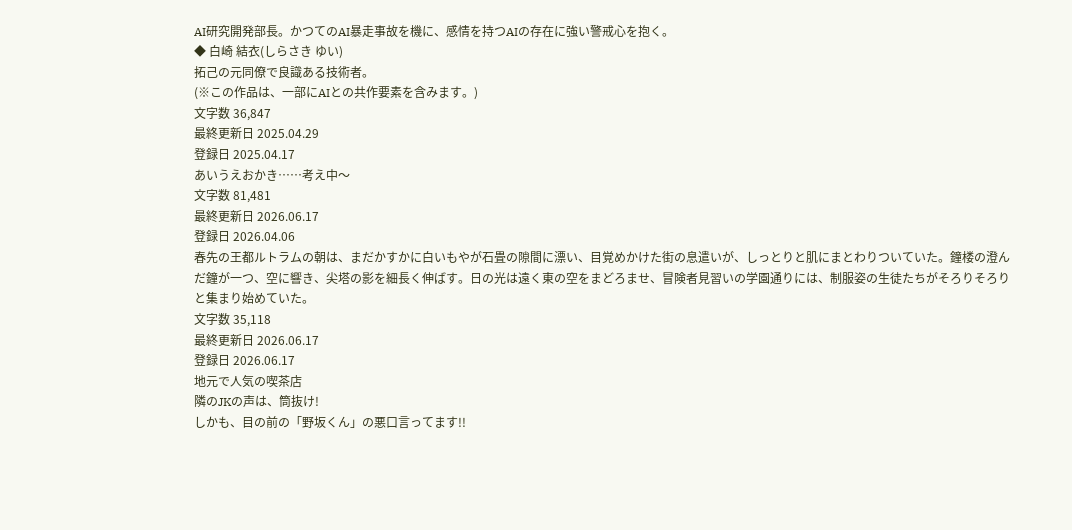AI研究開発部長。かつてのAI暴走事故を機に、感情を持つAIの存在に強い警戒心を抱く。
◆ 白崎 結衣(しらさき ゆい)
拓己の元同僚で良識ある技術者。
(※この作品は、一部にAIとの共作要素を含みます。)
文字数 36,847
最終更新日 2025.04.29
登録日 2025.04.17
あいうえおかき……考え中〜
文字数 81,481
最終更新日 2026.06.17
登録日 2026.04.06
春先の王都ルトラムの朝は、まだかすかに白いもやが石畳の隙間に漂い、目覚めかけた街の息遣いが、しっとりと肌にまとわりついていた。鐘楼の澄んだ鐘が一つ、空に響き、尖塔の影を細長く伸ばす。日の光は遠く東の空をまどろませ、冒険者見習いの学園通りには、制服姿の生徒たちがそろりそろりと集まり始めていた。
文字数 35,118
最終更新日 2026.06.17
登録日 2026.06.17
地元で人気の喫茶店
隣のJKの声は、筒抜け!
しかも、目の前の「野坂くん」の悪口言ってます!!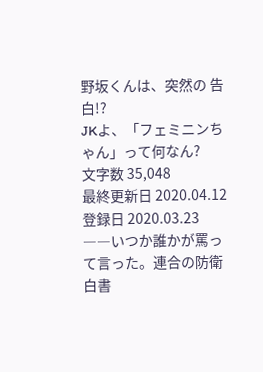野坂くんは、突然の 告白!?
JKよ、「フェミニンちゃん」って何なん?
文字数 35,048
最終更新日 2020.04.12
登録日 2020.03.23
――いつか誰かが罵って言った。連合の防衛白書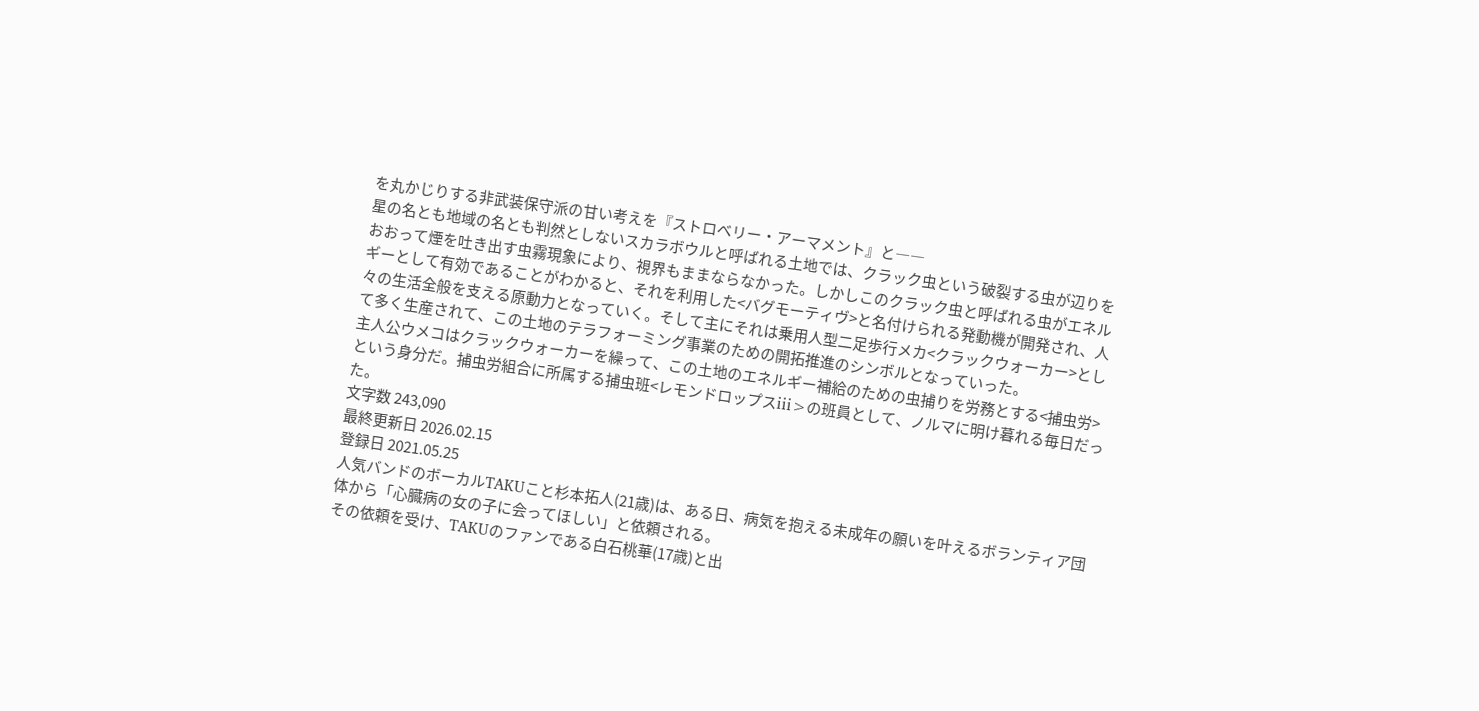を丸かじりする非武装保守派の甘い考えを『ストロベリー・アーマメント』と――
星の名とも地域の名とも判然としないスカラボウルと呼ばれる土地では、クラック虫という破裂する虫が辺りをおおって煙を吐き出す虫霧現象により、視界もままならなかった。しかしこのクラック虫と呼ばれる虫がエネルギーとして有効であることがわかると、それを利用した<バグモーティヴ>と名付けられる発動機が開発され、人々の生活全般を支える原動力となっていく。そして主にそれは乗用人型二足歩行メカ<クラックウォーカー>として多く生産されて、この土地のテラフォーミング事業のための開拓推進のシンボルとなっていった。
主人公ウメコはクラックウォーカーを繰って、この土地のエネルギー補給のための虫捕りを労務とする<捕虫労>という身分だ。捕虫労組合に所属する捕虫班<レモンドロップスiii>の班員として、ノルマに明け暮れる毎日だった。
文字数 243,090
最終更新日 2026.02.15
登録日 2021.05.25
人気バンドのボーカルTAKUこと杉本拓人(21歳)は、ある日、病気を抱える未成年の願いを叶えるボランティア団体から「心臓病の女の子に会ってほしい」と依頼される。
その依頼を受け、TAKUのファンである白石桃華(17歳)と出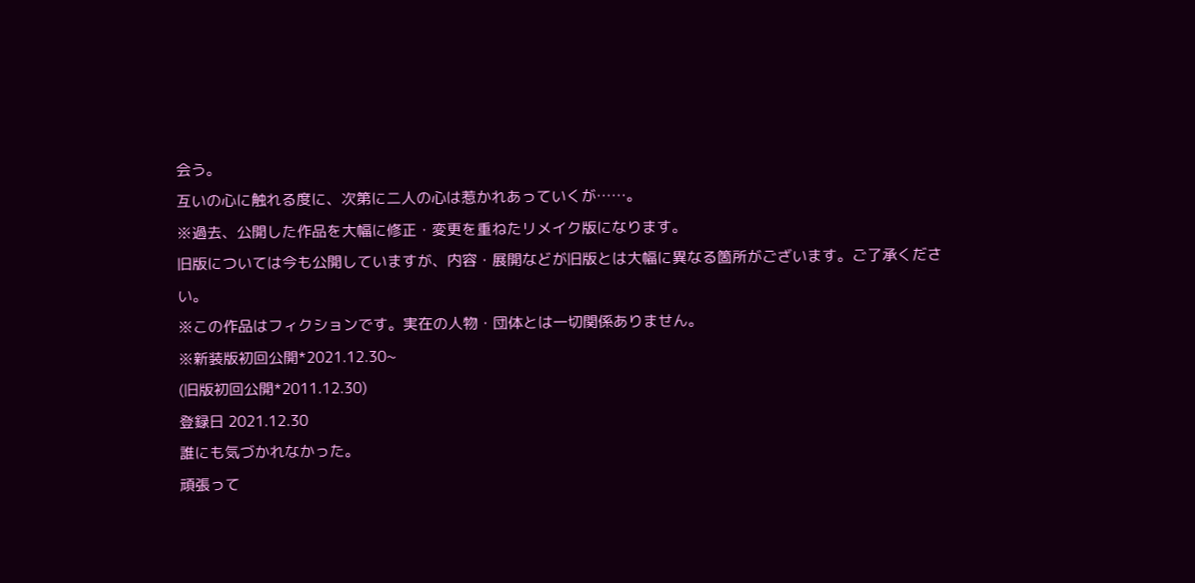会う。
互いの心に触れる度に、次第に二人の心は惹かれあっていくが……。
※過去、公開した作品を大幅に修正・変更を重ねたリメイク版になります。
旧版については今も公開していますが、内容・展開などが旧版とは大幅に異なる箇所がございます。ご了承ください。
※この作品はフィクションです。実在の人物・団体とは一切関係ありません。
※新装版初回公開*2021.12.30~
(旧版初回公開*2011.12.30)
登録日 2021.12.30
誰にも気づかれなかった。
頑張って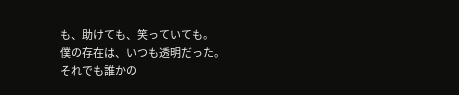も、助けても、笑っていても。
僕の存在は、いつも透明だった。
それでも誰かの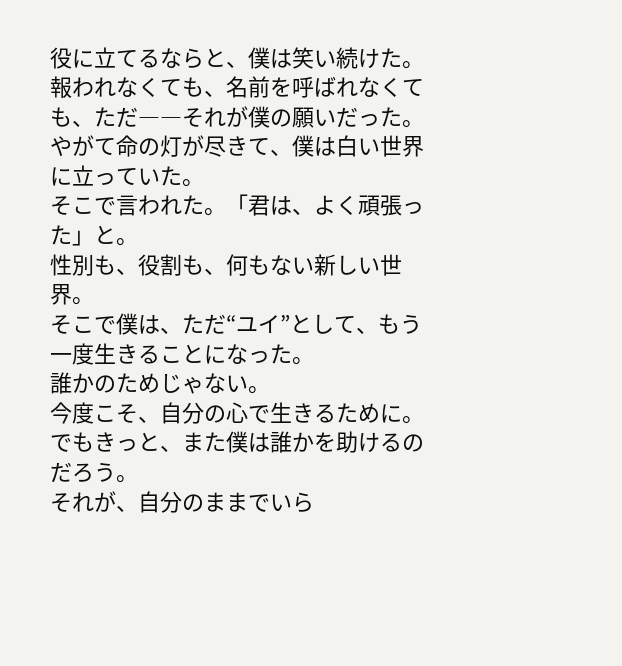役に立てるならと、僕は笑い続けた。
報われなくても、名前を呼ばれなくても、ただ――それが僕の願いだった。
やがて命の灯が尽きて、僕は白い世界に立っていた。
そこで言われた。「君は、よく頑張った」と。
性別も、役割も、何もない新しい世界。
そこで僕は、ただ“ユイ”として、もう一度生きることになった。
誰かのためじゃない。
今度こそ、自分の心で生きるために。
でもきっと、また僕は誰かを助けるのだろう。
それが、自分のままでいら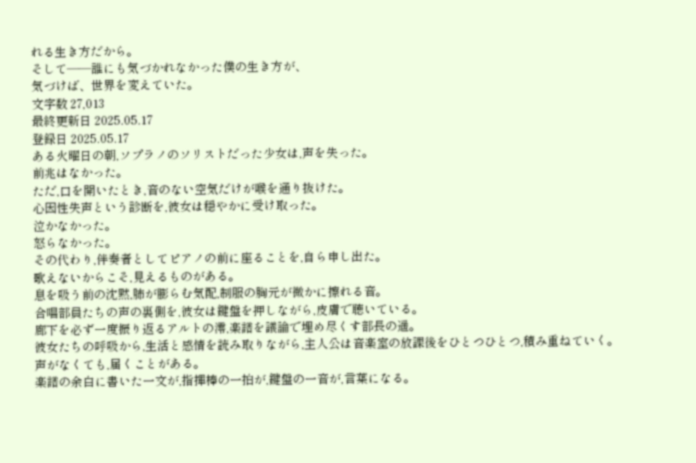れる生き方だから。
そして――誰にも気づかれなかった僕の生き方が、
気づけば、世界を変えていた。
文字数 27,013
最終更新日 2025.05.17
登録日 2025.05.17
ある火曜日の朝,ソプラノのソリストだった少女は,声を失った。
前兆はなかった。
ただ,口を開いたとき,音のない空気だけが喉を通り抜けた。
心因性失声という診断を,彼女は穏やかに受け取った。
泣かなかった。
怒らなかった。
その代わり,伴奏者としてピアノの前に座ることを,自ら申し出た。
歌えないからこそ,見えるものがある。
息を吸う前の沈黙,肺が膨らむ気配,制服の胸元が微かに擦れる音。
合唱部員たちの声の裏側を,彼女は鍵盤を押しながら,皮膚で聴いている。
廊下を必ず一度振り返るアルトの澪,楽譜を議論で埋め尽くす部長の遥。
彼女たちの呼吸から,生活と感情を読み取りながら,主人公は音楽室の放課後をひとつひとつ,積み重ねていく。
声がなくても,届くことがある。
楽譜の余白に書いた一文が,指揮棒の一拍が,鍵盤の一音が,言葉になる。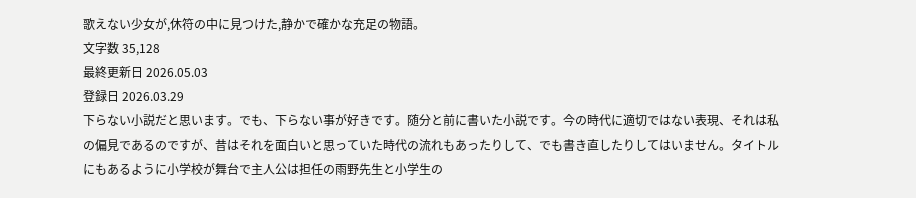歌えない少女が,休符の中に見つけた,静かで確かな充足の物語。
文字数 35,128
最終更新日 2026.05.03
登録日 2026.03.29
下らない小説だと思います。でも、下らない事が好きです。随分と前に書いた小説です。今の時代に適切ではない表現、それは私の偏見であるのですが、昔はそれを面白いと思っていた時代の流れもあったりして、でも書き直したりしてはいません。タイトルにもあるように小学校が舞台で主人公は担任の雨野先生と小学生の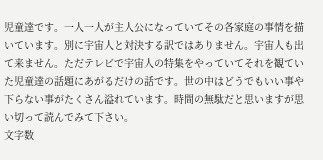児童達です。一人一人が主人公になっていてその各家庭の事情を描いています。別に宇宙人と対決する訳ではありません。宇宙人も出て来ません。ただテレビで宇宙人の特集をやっていてそれを観ていた児童達の話題にあがるだけの話です。世の中はどうでもいい事や下らない事がたくさん溢れています。時間の無駄だと思いますが思い切って読んでみて下さい。
文字数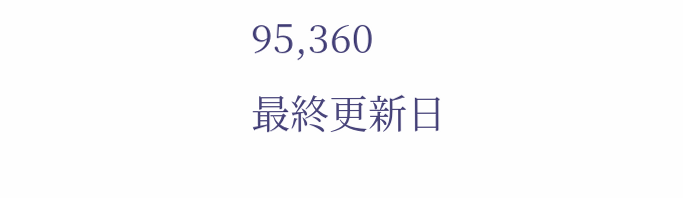95,360
最終更新日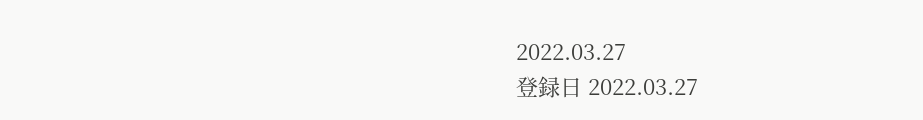2022.03.27
登録日 2022.03.27